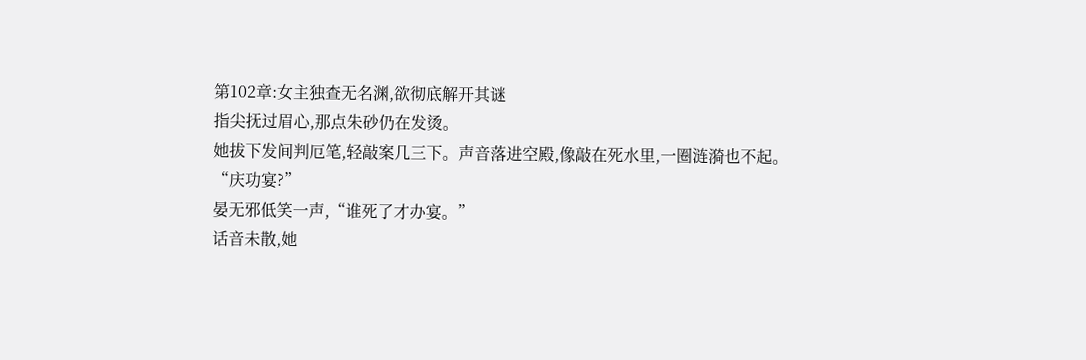第102章:女主独查无名渊,欲彻底解开其谜
指尖抚过眉心,那点朱砂仍在发烫。
她拔下发间判厄笔,轻敲案几三下。声音落进空殿,像敲在死水里,一圈涟漪也不起。
“庆功宴?”
晏无邪低笑一声,“谁死了才办宴。”
话音未散,她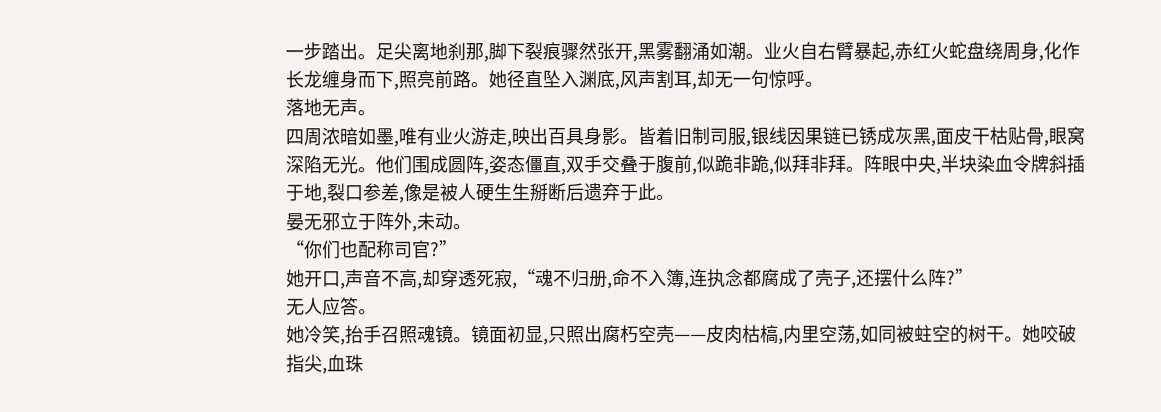一步踏出。足尖离地刹那,脚下裂痕骤然张开,黑雾翻涌如潮。业火自右臂暴起,赤红火蛇盘绕周身,化作长龙缠身而下,照亮前路。她径直坠入渊底,风声割耳,却无一句惊呼。
落地无声。
四周浓暗如墨,唯有业火游走,映出百具身影。皆着旧制司服,银线因果链已锈成灰黑,面皮干枯贴骨,眼窝深陷无光。他们围成圆阵,姿态僵直,双手交叠于腹前,似跪非跪,似拜非拜。阵眼中央,半块染血令牌斜插于地,裂口参差,像是被人硬生生掰断后遗弃于此。
晏无邪立于阵外,未动。
“你们也配称司官?”
她开口,声音不高,却穿透死寂,“魂不归册,命不入簿,连执念都腐成了壳子,还摆什么阵?”
无人应答。
她冷笑,抬手召照魂镜。镜面初显,只照出腐朽空壳——皮肉枯槁,内里空荡,如同被蛀空的树干。她咬破指尖,血珠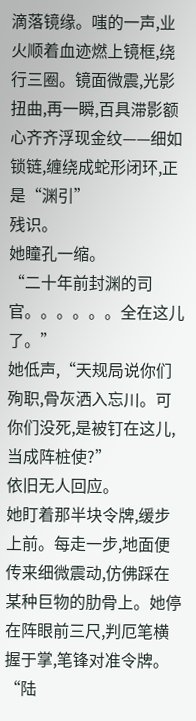滴落镜缘。嗤的一声,业火顺着血迹燃上镜框,绕行三圈。镜面微震,光影扭曲,再一瞬,百具滞影额心齐齐浮现金纹——细如锁链,缠绕成蛇形闭环,正是“渊引”
残识。
她瞳孔一缩。
“二十年前封渊的司官。。。。。。全在这儿了。”
她低声,“天规局说你们殉职,骨灰洒入忘川。可你们没死,是被钉在这儿,当成阵桩使?”
依旧无人回应。
她盯着那半块令牌,缓步上前。每走一步,地面便传来细微震动,仿佛踩在某种巨物的肋骨上。她停在阵眼前三尺,判厄笔横握于掌,笔锋对准令牌。
“陆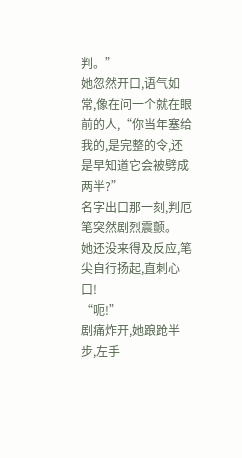判。”
她忽然开口,语气如常,像在问一个就在眼前的人,“你当年塞给我的,是完整的令,还是早知道它会被劈成两半?”
名字出口那一刻,判厄笔突然剧烈震颤。
她还没来得及反应,笔尖自行扬起,直刺心口!
“呃!”
剧痛炸开,她踉跄半步,左手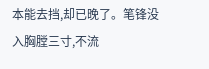本能去挡,却已晚了。笔锋没入胸膛三寸,不流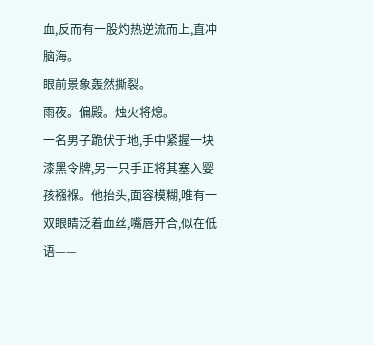血,反而有一股灼热逆流而上,直冲脑海。
眼前景象轰然撕裂。
雨夜。偏殿。烛火将熄。
一名男子跪伏于地,手中紧握一块漆黑令牌,另一只手正将其塞入婴孩襁褓。他抬头,面容模糊,唯有一双眼睛泛着血丝,嘴唇开合,似在低语——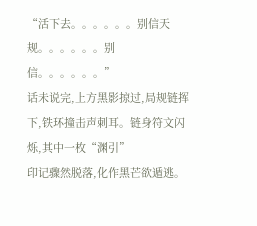“活下去。。。。。。别信天规。。。。。。别信。。。。。。”
话未说完,上方黑影掠过,局规链挥下,铁环撞击声刺耳。链身符文闪烁,其中一枚“渊引”
印记骤然脱落,化作黑芒欲遁逃。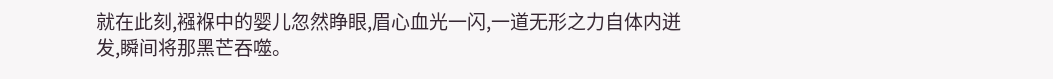就在此刻,襁褓中的婴儿忽然睁眼,眉心血光一闪,一道无形之力自体内迸发,瞬间将那黑芒吞噬。